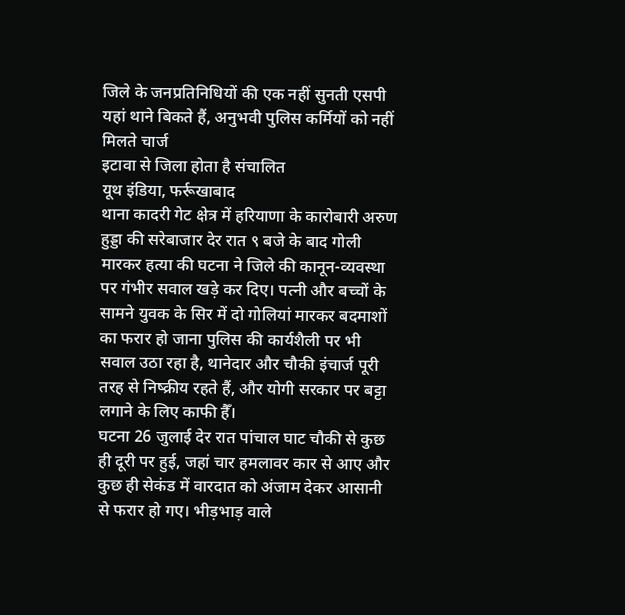जिले के जनप्रतिनिधियों की एक नहीं सुनती एसपी
यहां थाने बिकते हैं, अनुभवी पुलिस कर्मियों को नहीं मिलते चार्ज
इटावा से जिला होता है संचालित
यूथ इंडिया, फर्रूखाबाद
थाना कादरी गेट क्षेत्र में हरियाणा के कारोबारी अरुण हुड्डा की सरेबाजार देर रात ९ बजे के बाद गोली मारकर हत्या की घटना ने जिले की कानून-व्यवस्था पर गंभीर सवाल खड़े कर दिए। पत्नी और बच्चों के सामने युवक के सिर में दो गोलियां मारकर बदमाशों का फरार हो जाना पुलिस की कार्यशैली पर भी सवाल उठा रहा है, थानेदार और चौकी इंचार्ज पूरी तरह से निष्क्रीय रहते हैं, और योगी सरकार पर बट्टा लगाने के लिए काफी हैँ।
घटना 26 जुलाई देर रात पांचाल घाट चौकी से कुछ ही दूरी पर हुई, जहां चार हमलावर कार से आए और कुछ ही सेकंड में वारदात को अंजाम देकर आसानी से फरार हो गए। भीड़भाड़ वाले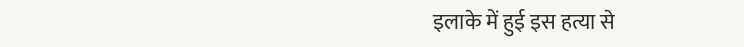इलाके में हुई इस हत्या से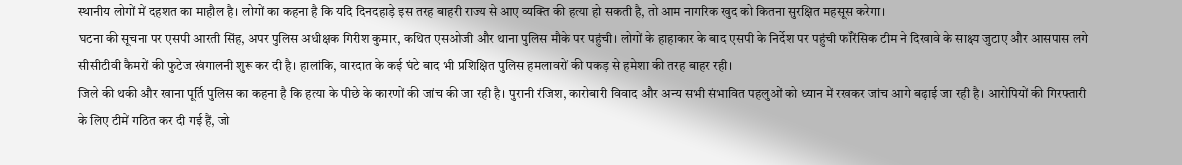स्थानीय लोगों में दहशत का माहौल है। लोगों का कहना है कि यदि दिनदहाड़े इस तरह बाहरी राज्य से आए व्यक्ति की हत्या हो सकती है, तो आम नागरिक खुद को कितना सुरक्षित महसूस करेगा।
घटना की सूचना पर एसपी आरती सिंह, अपर पुलिस अधीक्षक गिरीश कुमार, कथित एसओजी और थाना पुलिस मौके पर पहुंची। लोगों के हाहाकार के बाद एसपी के निर्देश पर पहुंची फॉरेंसिक टीम ने दिखावे के साक्ष्य जुटाए और आसपास लगे सीसीटीवी कैमरों की फुटेज खंगालनी शुरू कर दी है। हालांकि, वारदात के कई घंटे बाद भी प्रशिक्षित पुलिस हमलावरों की पकड़ से हमेशा की तरह बाहर रही।
जिले की थकी और खाना पूर्ति पुलिस का कहना है कि हत्या के पीछे के कारणों की जांच की जा रही है। पुरानी रंजिश, कारोबारी विवाद और अन्य सभी संभावित पहलुओं को ध्यान में रखकर जांच आगे बढ़ाई जा रही है। आरोपियों की गिरफ्तारी के लिए टीमें गठित कर दी गई हैं, जो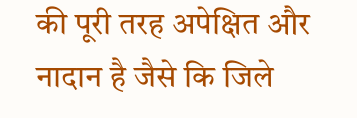की पूरी तरह अपेक्षित और नादान है जैसे कि जिले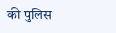की पुलिस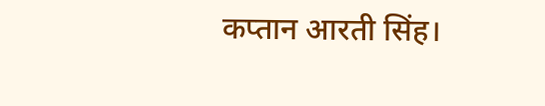कप्तान आरती सिंह।